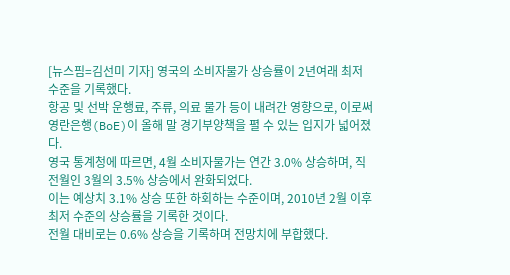[뉴스핌=김선미 기자] 영국의 소비자물가 상승률이 2년여래 최저 수준을 기록했다.
항공 및 선박 운행료, 주류, 의료 물가 등이 내려간 영향으로, 이로써 영란은행(BoE)이 올해 말 경기부양책을 펼 수 있는 입지가 넓어졌다.
영국 통계청에 따르면, 4월 소비자물가는 연간 3.0% 상승하며, 직전월인 3월의 3.5% 상승에서 완화되었다.
이는 예상치 3.1% 상승 또한 하회하는 수준이며, 2010년 2월 이후 최저 수준의 상승률을 기록한 것이다.
전월 대비로는 0.6% 상승을 기록하며 전망치에 부합했다.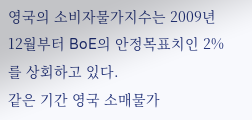영국의 소비자물가지수는 2009년 12월부터 BoE의 안정목표치인 2%를 상회하고 있다.
같은 기간 영국 소매물가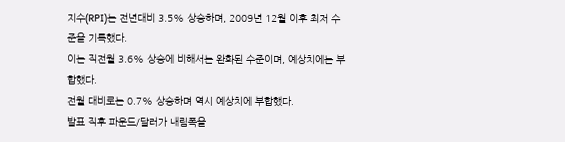지수(RPI)는 전년대비 3.5% 상승하며, 2009년 12월 이후 최저 수준을 기록했다.
이는 직전월 3.6% 상승에 비해서는 완화된 수준이며, 예상치에는 부합했다.
전월 대비로는 0.7% 상승하며 역시 예상치에 부합했다.
발표 직후 파운드/달러가 내림폭을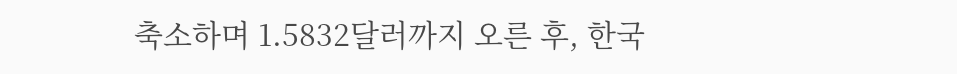축소하며 1.5832달러까지 오른 후, 한국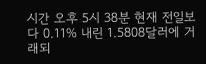시간 오후 5시 38분 현재 전일보다 0.11% 내린 1.5808달러에 거래되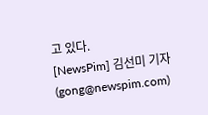고 있다.
[NewsPim] 김선미 기자 (gong@newspim.com)